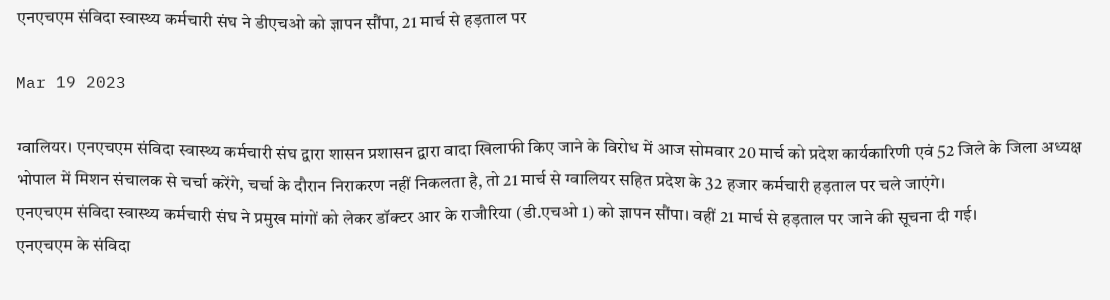एनएचएम संविदा स्वास्थ्य कर्मचारी संघ ने डीएचओ को ज्ञापन सौंपा, 21 मार्च से हड़ताल पर

Mar 19 2023

ग्वालियर। एनएचएम संविदा स्वास्थ्य कर्मचारी संघ द्वारा शासन प्रशासन द्वारा वादा खिलाफी किए जाने के विरोध में आज सोमवार 20 मार्च को प्रदेश कार्यकारिणी एवं 52 जिले के जिला अध्यक्ष भोपाल में मिशन संचालक से चर्चा करेंगे, चर्चा के दौरान निराकरण नहीं निकलता है, तो 21 मार्च से ग्वालियर सहित प्रदेश के 32 हजार कर्मचारी हड़ताल पर चले जाएंगे।
एनएचएम संविदा स्वास्थ्य कर्मचारी संघ ने प्रमुख मांगों को लेकर डॉक्टर आर के राजौरिया (डी.एचओ 1) को ज्ञापन सौंपा। वहीं 21 मार्च से हड़ताल पर जाने की सूचना दी गई।
एनएचएम के संविदा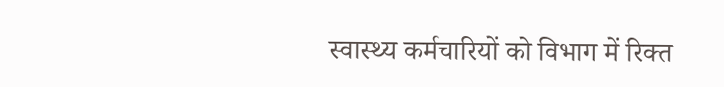स्वास्थ्य कर्मचारियों को विभाग में रिक्त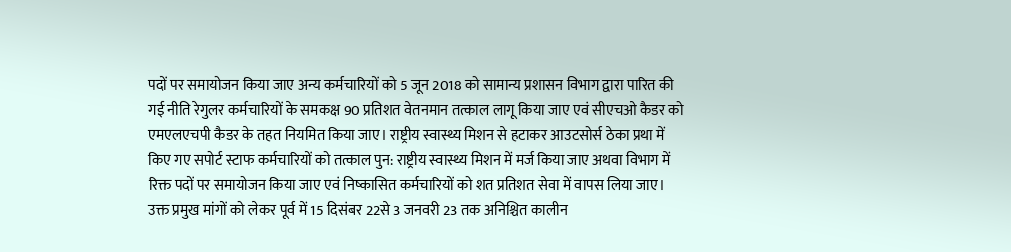पदों पर समायोजन किया जाए अन्य कर्मचारियों को 5 जून 2018 को सामान्य प्रशासन विभाग द्वारा पारित की गई नीति रेगुलर कर्मचारियों के समकक्ष 90 प्रतिशत वेतनमान तत्काल लागू किया जाए एवं सीएचओ कैडर को एमएलएचपी कैडर के तहत नियमित किया जाए। राष्ट्रीय स्वास्थ्य मिशन से हटाकर आउटसोर्स ठेका प्रथा में किए गए सपोर्ट स्टाफ कर्मचारियों को तत्काल पुन: राष्ट्रीय स्वास्थ्य मिशन में मर्ज किया जाए अथवा विभाग में रिक्त पदों पर समायोजन किया जाए एवं निष्कासित कर्मचारियों को शत प्रतिशत सेवा में वापस लिया जाए। उक्त प्रमुख मांगों को लेकर पूर्व में 15 दिसंबर 22से 3 जनवरी 23 तक अनिश्चित कालीन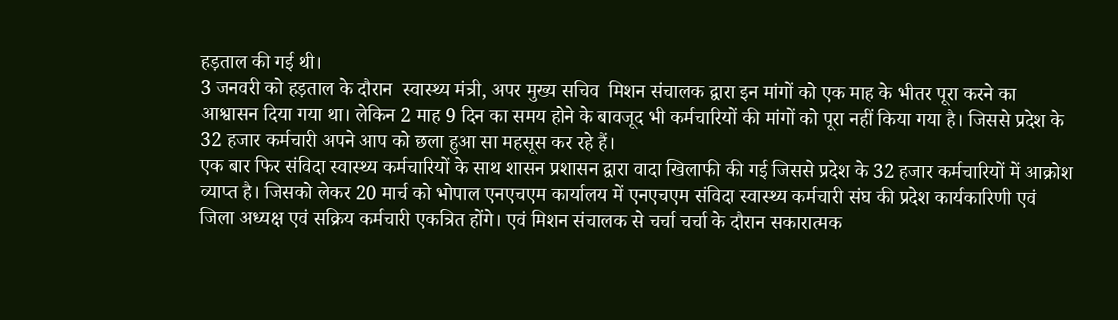हड़ताल की गई थी।
3 जनवरी को हड़ताल के दौरान  स्वास्थ्य मंत्री, अपर मुख्य सचिव  मिशन संचालक द्वारा इन मांगों को एक माह के भीतर पूरा करने का आश्वासन दिया गया था। लेकिन 2 माह 9 दिन का समय होने के बावजूद भी कर्मचारियों की मांगों को पूरा नहीं किया गया है। जिससे प्रदेश के 32 हजार कर्मचारी अपने आप को छला हुआ सा महसूस कर रहे हैं।
एक बार फिर संविदा स्वास्थ्य कर्मचारियों के साथ शासन प्रशासन द्वारा वादा खिलाफी की गई जिससे प्रदेश के 32 हजार कर्मचारियों में आक्रोश व्याप्त है। जिसको लेकर 20 मार्च को भोपाल एनएचएम कार्यालय में एनएचएम संविदा स्वास्थ्य कर्मचारी संघ की प्रदेश कार्यकारिणी एवं जिला अध्यक्ष एवं सक्रिय कर्मचारी एकत्रित होंगे। एवं मिशन संचालक से चर्चा चर्चा के दौरान सकारात्मक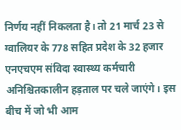निर्णय नहीं निकलता है। तो 21 मार्च 23 से ग्वालियर के 778 सहित प्रदेश के 32 हजार एनएचएम संविदा स्वास्थ्य कर्मचारी अनिश्चितकालीन हड़ताल पर चले जाएंगे। इस बीच में जो भी आम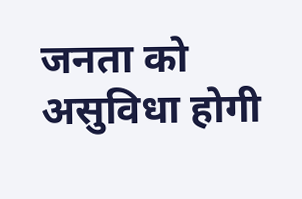जनता को असुविधा होगी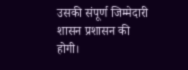उसकी संपूर्ण जिम्मेदारी शासन प्रशासन की होगी।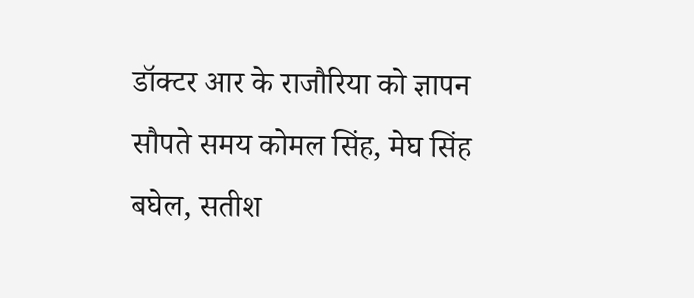डॉक्टर आर के राजौरिया को ज्ञापन सौपते समय कोमल सिंह, मेघ सिंह बघेल, सतीश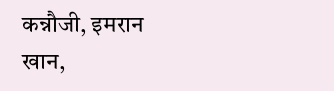कन्नौजी, इमरान खान,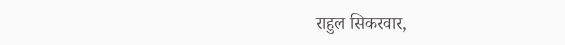राहुल सिकरवार,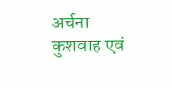अर्चना कुशवाह एवं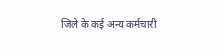जिले के कई अन्य कर्मचारी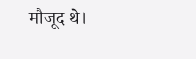मौजूद थे।